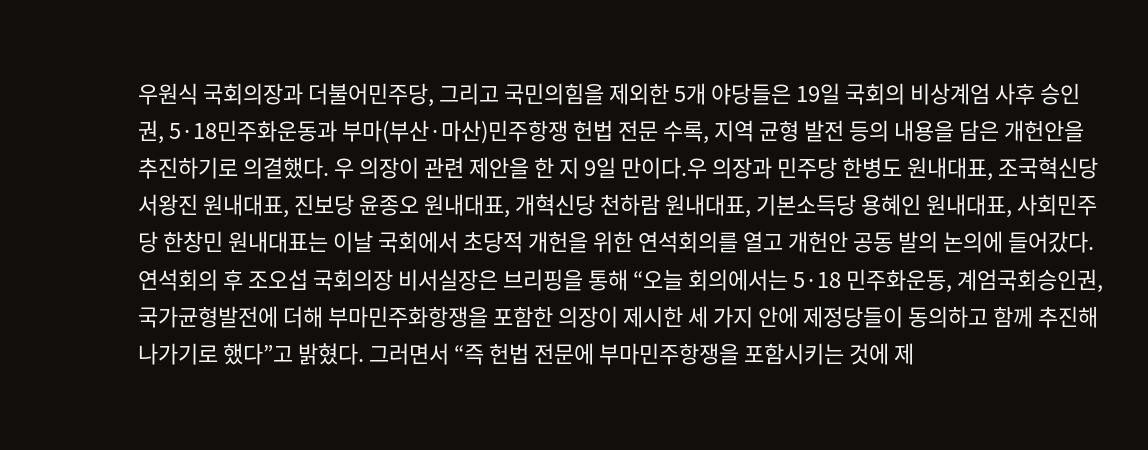우원식 국회의장과 더불어민주당, 그리고 국민의힘을 제외한 5개 야당들은 19일 국회의 비상계엄 사후 승인권, 5·18민주화운동과 부마(부산·마산)민주항쟁 헌법 전문 수록, 지역 균형 발전 등의 내용을 담은 개헌안을 추진하기로 의결했다. 우 의장이 관련 제안을 한 지 9일 만이다.우 의장과 민주당 한병도 원내대표, 조국혁신당 서왕진 원내대표, 진보당 윤종오 원내대표, 개혁신당 천하람 원내대표, 기본소득당 용혜인 원내대표, 사회민주당 한창민 원내대표는 이날 국회에서 초당적 개헌을 위한 연석회의를 열고 개헌안 공동 발의 논의에 들어갔다. 연석회의 후 조오섭 국회의장 비서실장은 브리핑을 통해 “오늘 회의에서는 5·18 민주화운동, 계엄국회승인권, 국가균형발전에 더해 부마민주화항쟁을 포함한 의장이 제시한 세 가지 안에 제정당들이 동의하고 함께 추진해 나가기로 했다”고 밝혔다. 그러면서 “즉 헌법 전문에 부마민주항쟁을 포함시키는 것에 제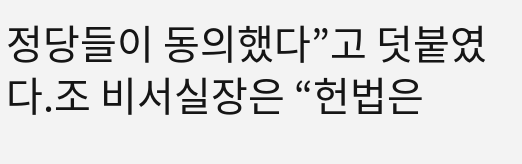정당들이 동의했다”고 덧붙였다.조 비서실장은 “헌법은